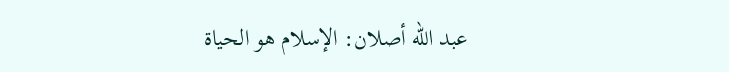عبد الله أصلان: الإسلام هو الحياة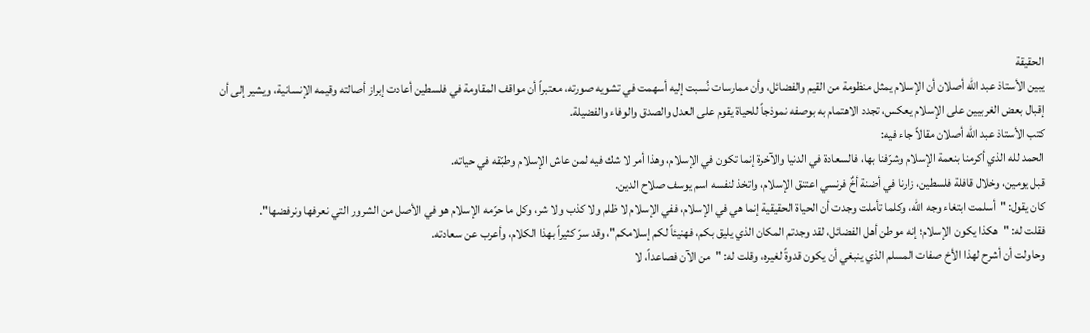الحقيقة
يبين الأستاذ عبد الله أصلان أن الإسلام يمثل منظومة من القيم والفضائل، وأن ممارسات نُسبت إليه أسهمت في تشويه صورته، معتبراً أن مواقف المقاومة في فلسطين أعادت إبراز أصالته وقيمه الإنسانية، ويشير إلى أن إقبال بعض الغربيين على الإسلام يعكس، تجدد الاهتمام به بوصفه نموذجاً للحياة يقوم على العدل والصدق والوفاء والفضيلة.
كتب الأستاذ عبد الله أصلان مقالاً جاء فيه:
الحمد لله الذي أكرمنا بنعمة الإسلام وشرّفنا بها، فالسعادة في الدنيا والآخرة إنما تكون في الإسلام، وهذا أمر لا شك فيه لمن عاش الإسلام وطبّقه في حياته.
قبل يومين، وخلال قافلة فلسطين، زارنا في أضنة أخٌ فرنسي اعتنق الإسلام، واتخذ لنفسه اسم يوسف صلاح الدين.
كان يقول: "أسلمت ابتغاء وجه الله، وكلما تأملت وجدت أن الحياة الحقيقية إنما هي في الإسلام، ففي الإسلام لا ظلم ولا كذب ولا شر، وكل ما حرّمه الإسلام هو في الأصل من الشرور التي نعرفها ونرفضها".
فقلت له: "هكذا يكون الإسلام؛ إنه موطن أهل الفضائل، لقد وجدتم المكان الذي يليق بكم، فهنيئاً لكم إسلامكم"، وقد سرّ كثيراً بهذا الكلام، وأعرب عن سعادته.
وحاولت أن أشرح لهذا الأخ صفات المسلم الذي ينبغي أن يكون قدوةً لغيره، وقلت له: "من الآن فصاعداً، لا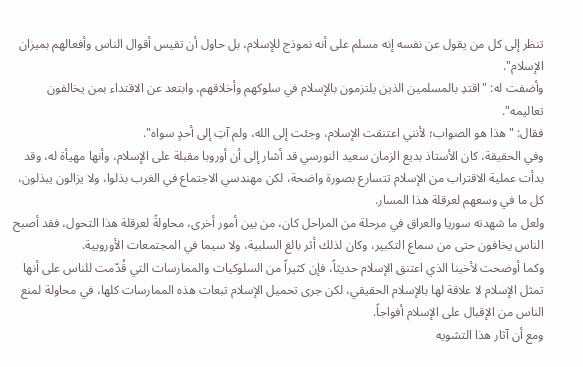تنظر إلى كل من يقول عن نفسه إنه مسلم على أنه نموذج للإسلام، بل حاول أن تقيس أقوال الناس وأفعالهم بميزان الإسلام".
وأضفت له: "اقتدِ بالمسلمين الذين يلتزمون بالإسلام في سلوكهم وأخلاقهم، وابتعد عن الاقتداء بمن يخالفون تعاليمه".
فقال: "هذا هو الصواب؛ لأنني اعتنقت الإسلام، وجئت إلى الله، ولم آتِ إلى أحدٍ سواه".
وفي الحقيقة، كان الأستاذ بديع الزمان سعيد النورسي قد أشار إلى أن أوروبا مقبلة على الإسلام، وأنها مهيأة له، وقد بدأت عملية الاقتراب من الإسلام تتسارع بصورة واضحة، لكن مهندسي الاجتماع في الغرب بذلوا، ولا يزالون يبذلون، كل ما في وسعهم لعرقلة هذا المسار.
ولعل ما شهدته سوريا والعراق في مرحلة من المراحل كان، من بين أمور أخرى، محاولةً لعرقلة هذا التحول، فقد أصبح الناس يخافون حتى من سماع التكبير، وكان لذلك أثر بالغ السلبية، ولا سيما في المجتمعات الأوروبية.
وكما أوضحت لأخينا الذي اعتنق الإسلام حديثاً، فإن كثيراً من السلوكيات والممارسات التي قُدّمت للناس على أنها تمثل الإسلام لا علاقة لها بالإسلام الحقيقي، لكن جرى تحميل الإسلام تبعات هذه الممارسات كلها، في محاولة لمنع الناس من الإقبال على الإسلام أفواجاً.
ومع أن آثار هذا التشويه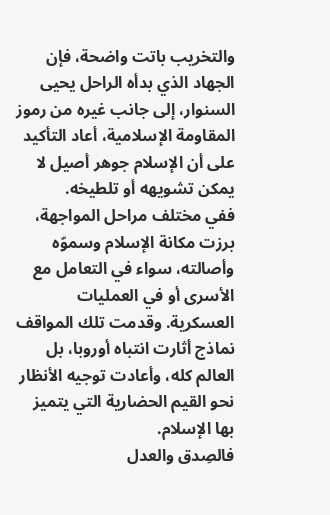والتخريب باتت واضحة، فإن الجهاد الذي بدأه الراحل يحيى السنوار، إلى جانب غيره من رموز المقاومة الإسلامية، أعاد التأكيد على أن الإسلام جوهر أصيل لا يمكن تشويهه أو تلطيخه.
ففي مختلف مراحل المواجهة، برزت مكانة الإسلام وسموّه وأصالته، سواء في التعامل مع الأسرى أو في العمليات العسكرية. وقدمت تلك المواقف نماذج أثارت انتباه أوروبا، بل العالم كله، وأعادت توجيه الأنظار نحو القيم الحضارية التي يتميز بها الإسلام.
فالصِدق والعدل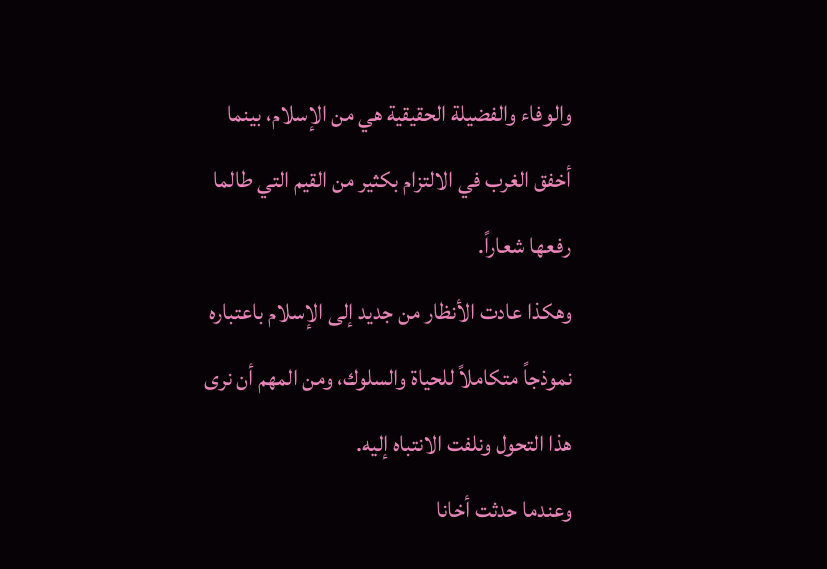والوفاء والفضيلة الحقيقية هي من الإسلام، بينما أخفق الغرب في الالتزام بكثير من القيم التي طالما رفعها شعاراً.
وهكذا عادت الأنظار من جديد إلى الإسلام باعتباره نموذجاً متكاملاً للحياة والسلوك، ومن المهم أن نرى هذا التحول ونلفت الانتباه إليه.
وعندما حدثت أخانا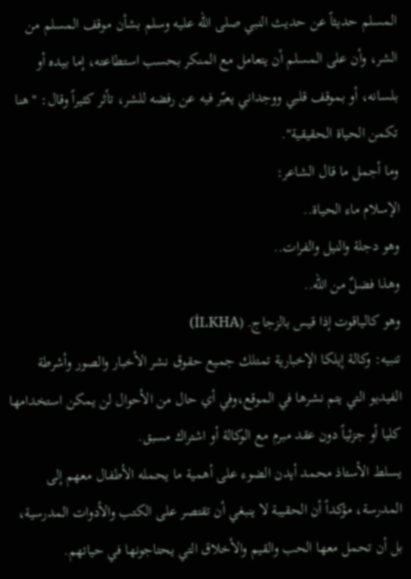المسلم حديثاً عن حديث النبي صلى الله عليه وسلم بشأن موقف المسلم من الشر، وأن على المسلم أن يتعامل مع المنكر بحسب استطاعته، إما بيده أو بلسانه، أو بموقف قلبي ووجداني يعبّر فيه عن رفضه للشر، تأثر كثيراً وقال: "هنا تكمن الحياة الحقيقية".
وما أجمل ما قال الشاعر:
الإسلام ماء الحياة..
وهو دجلة والنيل والفرات..
وهذا فضلٌ من الله..
وهو كالياقوت إذا قيس بالزجاج. (İLKHA)
تنبيه: وكالة إيلكا الإخبارية تمتلك جميع حقوق نشر الأخبار والصور وأشرطة الفيديو التي يتم نشرها في الموقع،وفي أي حال من الأحوال لن يمكن استخدامها كليا أو جزئياً دون عقد مبرم مع الوكالة أو اشتراك مسبق.
يسلط الأستاذ محمد أيدن الضوء على أهمية ما يحمله الأطفال معهم إلى المدرسة، مؤكداً أن الحقيبة لا ينبغي أن تقتصر على الكتب والأدوات المدرسية، بل أن تحمل معها الحب والقيم والأخلاق التي يحتاجونها في حياتهم.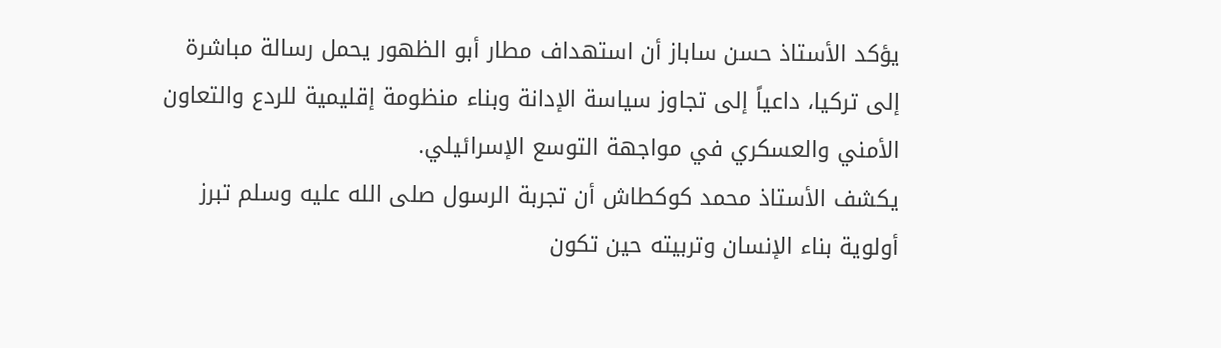يؤكد الأستاذ حسن ساباز أن استهداف مطار أبو الظهور يحمل رسالة مباشرة إلى تركيا، داعياً إلى تجاوز سياسة الإدانة وبناء منظومة إقليمية للردع والتعاون الأمني والعسكري في مواجهة التوسع الإسرائيلي.
يكشف الأستاذ محمد كوكطاش أن تجربة الرسول صلى الله عليه وسلم تبرز أولوية بناء الإنسان وتربيته حين تكون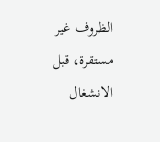الظروف غير مستقرة، قبل الانشغال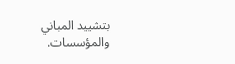بتشييد المباني والمؤسسات.